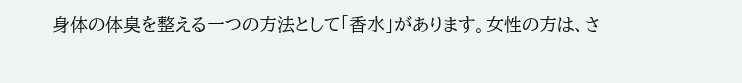身体の体臭を整える一つの方法として「香水」があります。女性の方は、さ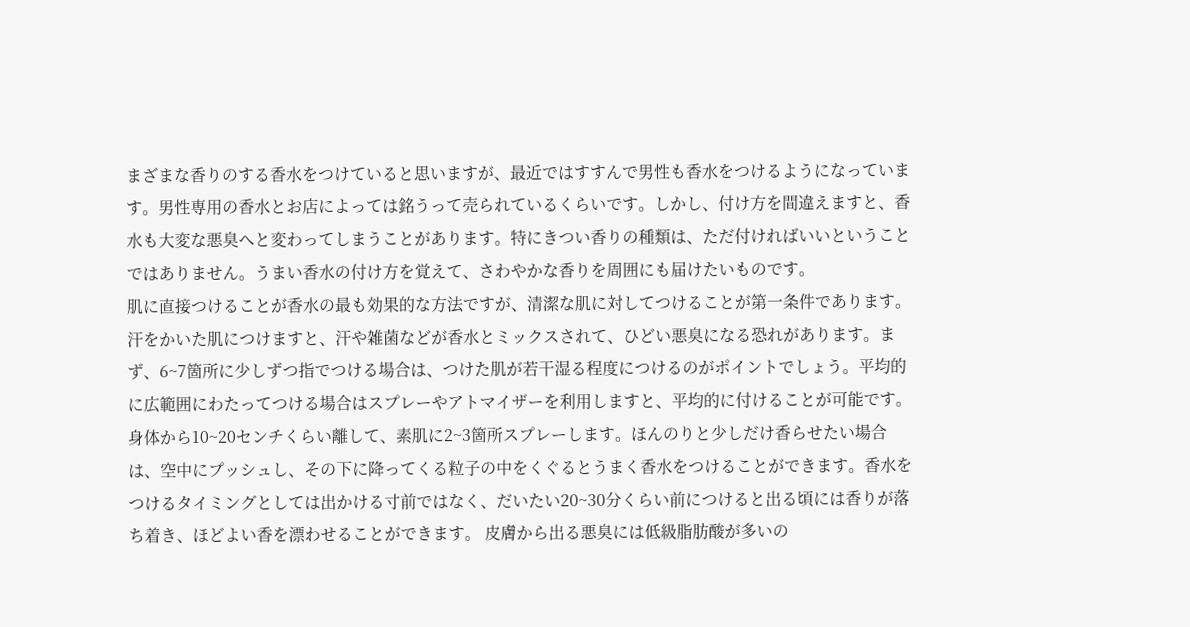まざまな香りのする香水をつけていると思いますが、最近ではすすんで男性も香水をつけるようになっています。男性専用の香水とお店によっては銘うって売られているくらいです。しかし、付け方を間違えますと、香水も大変な悪臭へと変わってしまうことがあります。特にきつい香りの種類は、ただ付ければいいということではありません。うまい香水の付け方を覚えて、さわやかな香りを周囲にも届けたいものです。
肌に直接つけることが香水の最も効果的な方法ですが、清潔な肌に対してつけることが第一条件であります。汗をかいた肌につけますと、汗や雑菌などが香水とミックスされて、ひどい悪臭になる恐れがあります。まず、6~7箇所に少しずつ指でつける場合は、つけた肌が若干湿る程度につけるのがポイントでしょう。平均的に広範囲にわたってつける場合はスプレーやアトマイザーを利用しますと、平均的に付けることが可能です。
身体から10~20センチくらい離して、素肌に2~3箇所スプレーします。ほんのりと少しだけ香らせたい場合は、空中にプッシュし、その下に降ってくる粒子の中をくぐるとうまく香水をつけることができます。香水をつけるタイミングとしては出かける寸前ではなく、だいたい20~30分くらい前につけると出る頃には香りが落ち着き、ほどよい香を漂わせることができます。 皮膚から出る悪臭には低級脂肪酸が多いの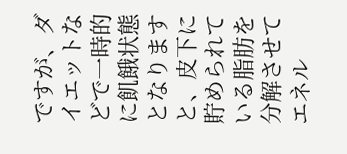ですが、ダイエットなどで一時的に飢餓状態となりますと、皮下に貯められている脂肪を分解させてエネル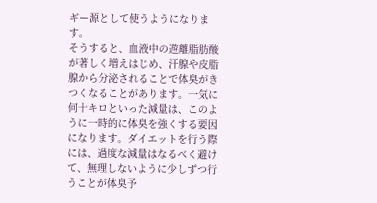ギー源として使うようになります。
そうすると、血液中の遊離脂肪酸が著しく増えはじめ、汗腺や皮脂腺から分泌されることで体臭がきつくなることがあります。一気に何十キロといった減量は、このように一時的に体臭を強くする要因になります。ダイエットを行う際には、過度な減量はなるべく避けて、無理しないように少しずつ行うことが体臭予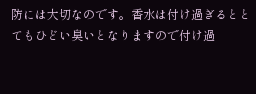防には大切なのです。香水は付け過ぎるととてもひどい臭いとなりますので付け過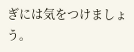ぎには気をつけましょう。